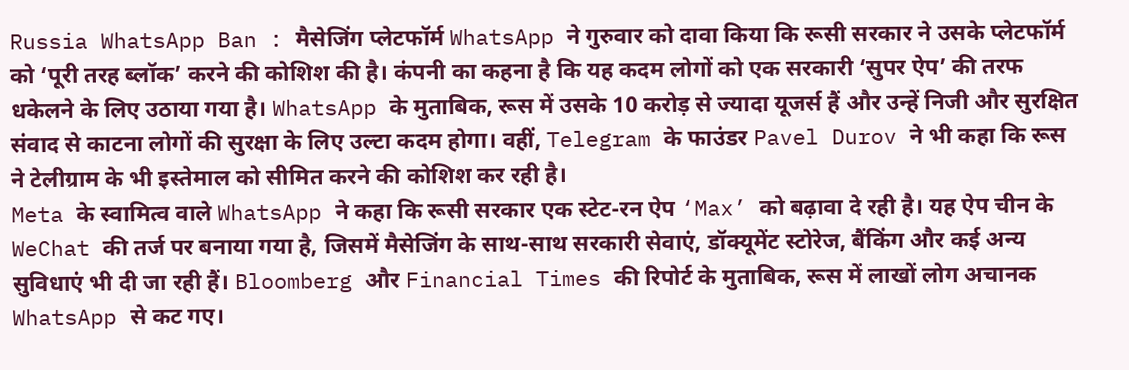Russia WhatsApp Ban : मैसेजिंग प्लेटफॉर्म WhatsApp ने गुरुवार को दावा किया कि रूसी सरकार ने उसके प्लेटफॉर्म को ‘पूरी तरह ब्लॉक’ करने की कोशिश की है। कंपनी का कहना है कि यह कदम लोगों को एक सरकारी ‘सुपर ऐप’ की तरफ धकेलने के लिए उठाया गया है। WhatsApp के मुताबिक, रूस में उसके 10 करोड़ से ज्यादा यूजर्स हैं और उन्हें निजी और सुरक्षित संवाद से काटना लोगों की सुरक्षा के लिए उल्टा कदम होगा। वहीं, Telegram के फाउंडर Pavel Durov ने भी कहा कि रूस ने टेलीग्राम के भी इस्तेमाल को सीमित करने की कोशिश कर रही है।
Meta के स्वामित्व वाले WhatsApp ने कहा कि रूसी सरकार एक स्टेट-रन ऐप ‘Max’ को बढ़ावा दे रही है। यह ऐप चीन के WeChat की तर्ज पर बनाया गया है, जिसमें मैसेजिंग के साथ-साथ सरकारी सेवाएं, डॉक्यूमेंट स्टोरेज, बैंकिंग और कई अन्य सुविधाएं भी दी जा रही हैं। Bloomberg और Financial Times की रिपोर्ट के मुताबिक, रूस में लाखों लोग अचानक WhatsApp से कट गए।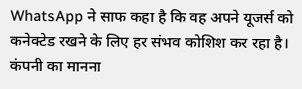WhatsApp ने साफ कहा है कि वह अपने यूजर्स को कनेक्टेड रखने के लिए हर संभव कोशिश कर रहा है। कंपनी का मानना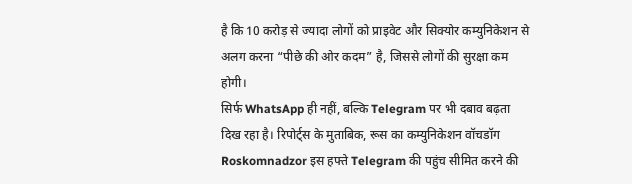है कि 10 करोड़ से ज्यादा लोगों को प्राइवेट और सिक्योर कम्युनिकेशन से अलग करना “पीछे की ओर कदम” है, जिससे लोगों की सुरक्षा कम होगी।
सिर्फ WhatsApp ही नहीं, बल्कि Telegram पर भी दबाव बढ़ता दिख रहा है। रिपोर्ट्स के मुताबिक, रूस का कम्युनिकेशन वॉचडॉग Roskomnadzor इस हफ्ते Telegram की पहुंच सीमित करने की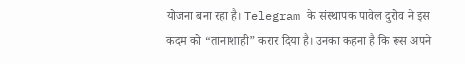योजना बना रहा है। Telegram के संस्थापक पावेल दुरोव ने इस कदम को “तानाशाही” करार दिया है। उनका कहना है कि रूस अपने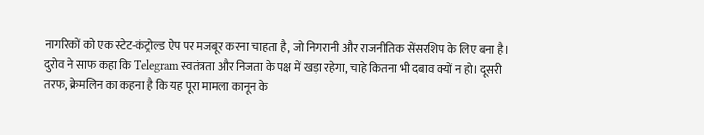नागरिकों को एक स्टेट-कंट्रोल्ड ऐप पर मजबूर करना चाहता है, जो निगरानी और राजनीतिक सेंसरशिप के लिए बना है।
दुरोव ने साफ कहा कि Telegram स्वतंत्रता और निजता के पक्ष में खड़ा रहेगा, चाहे कितना भी दबाव क्यों न हो। दूसरी तरफ, क्रेमलिन का कहना है कि यह पूरा मामला कानून के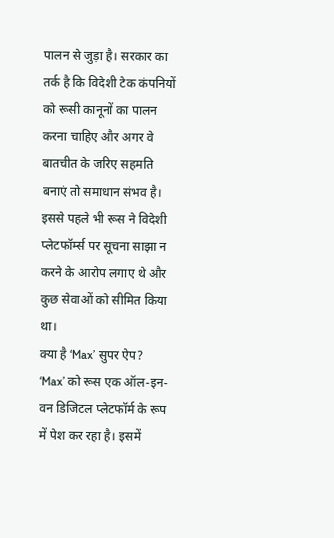पालन से जुड़ा है। सरकार का तर्क है कि विदेशी टेक कंपनियों को रूसी कानूनों का पालन करना चाहिए और अगर वे बातचीत के जरिए सहमति बनाएं तो समाधान संभव है। इससे पहले भी रूस ने विदेशी प्लेटफॉर्म्स पर सूचना साझा न करने के आरोप लगाए थे और कुछ सेवाओं को सीमित किया था।
क्या है ‘Max’ सुपर ऐप?
‘Max’ को रूस एक ऑल-इन-वन डिजिटल प्लेटफॉर्म के रूप में पेश कर रहा है। इसमें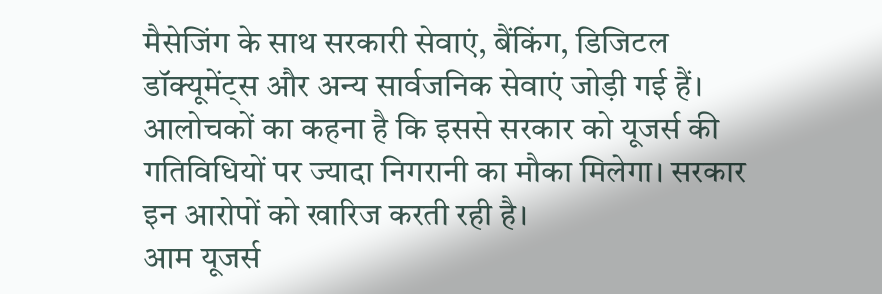मैसेजिंग के साथ सरकारी सेवाएं, बैंकिंग, डिजिटल डॉक्यूमेंट्स और अन्य सार्वजनिक सेवाएं जोड़ी गई हैं। आलोचकों का कहना है कि इससे सरकार को यूजर्स की गतिविधियों पर ज्यादा निगरानी का मौका मिलेगा। सरकार इन आरोपों को खारिज करती रही है।
आम यूजर्स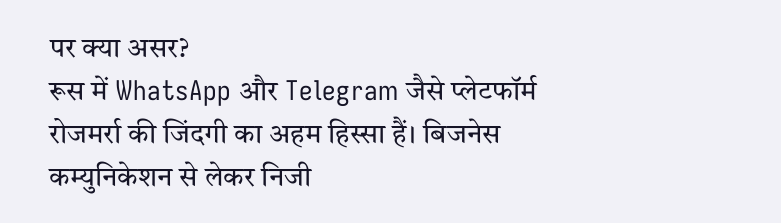पर क्या असर?
रूस में WhatsApp और Telegram जैसे प्लेटफॉर्म रोजमर्रा की जिंदगी का अहम हिस्सा हैं। बिजनेस कम्युनिकेशन से लेकर निजी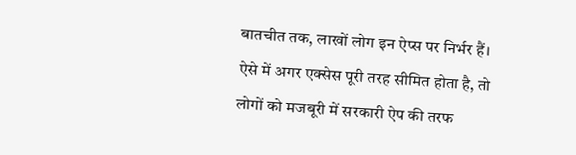बातचीत तक, लाखों लोग इन ऐप्स पर निर्भर हैं। ऐसे में अगर एक्सेस पूरी तरह सीमित होता है, तो लोगों को मजबूरी में सरकारी ऐप की तरफ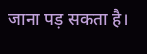जाना पड़ सकता है।